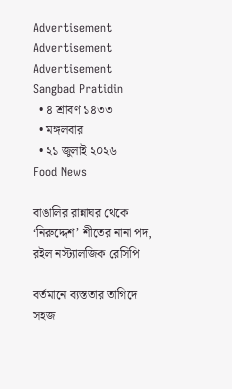Advertisement
Advertisement
Advertisement
Sangbad Pratidin
  • ৪ শ্রাবণ ১৪৩৩
  • মঙ্গলবার
  • ২১ জুলাই ২০২৬
Food News

বাঙালির রান্নাঘর থেকে ‘নিরুদ্দেশ’ শীতের নানা পদ, রইল নস্ট্যালজিক রেসিপি

বর্তমানে ব্যস্ততার তাগিদে সহজ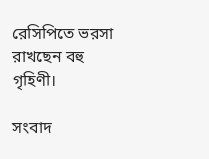রেসিপিতে ভরসা রাখছেন বহু গৃহিণী।

সংবাদ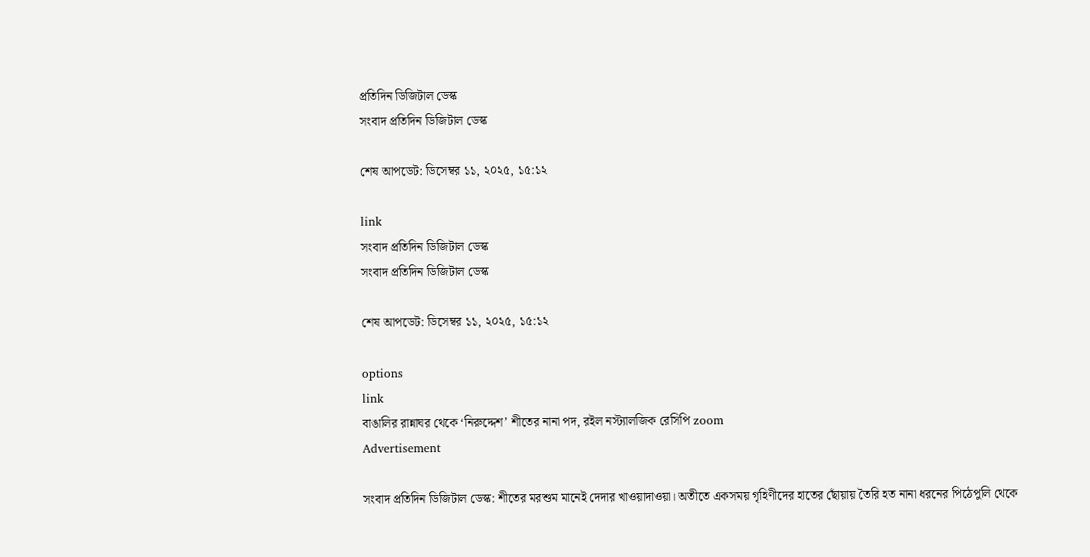প্রতিদিন ডিজিটাল ডেস্ক
সংবাদ প্রতিদিন ডিজিটাল ডেস্ক

শেষ আপডেট: ডিসেম্বর ১১, ২০২৫, ১৫:১২

link
সংবাদ প্রতিদিন ডিজিটাল ডেস্ক
সংবাদ প্রতিদিন ডিজিটাল ডেস্ক

শেষ আপডেট: ডিসেম্বর ১১, ২০২৫, ১৫:১২

options
link
বাঙালির রান্নাঘর থেকে ‘নিরুদ্দেশ’ শীতের নানা পদ, রইল নস্ট্যালজিক রেসিপি zoom
Advertisement

সংবাদ প্রতিদিন ডিজিটাল ডেস্ক: শীতের মরশুম মানেই দেদার খাওয়াদাওয়া। অতীতে একসময় গৃহিণীদের হাতের ছোঁয়ায় তৈরি হত নানা ধরনের পিঠেপুলি থেকে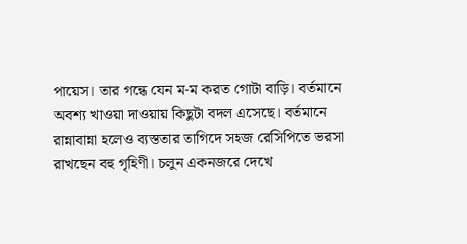পায়েস। তার গন্ধে যেন ম-ম করত গোটা বাড়ি। বর্তমানে অবশ্য খাওয়া দাওয়ায় কিছুটা বদল এসেছে। বর্তমানে রান্নাবান্না হলেও ব্যস্ততার তাগিদে সহজ রেসিপিতে ভরসা রাখছেন বহু গৃহিণী। চলুন একনজরে দেখে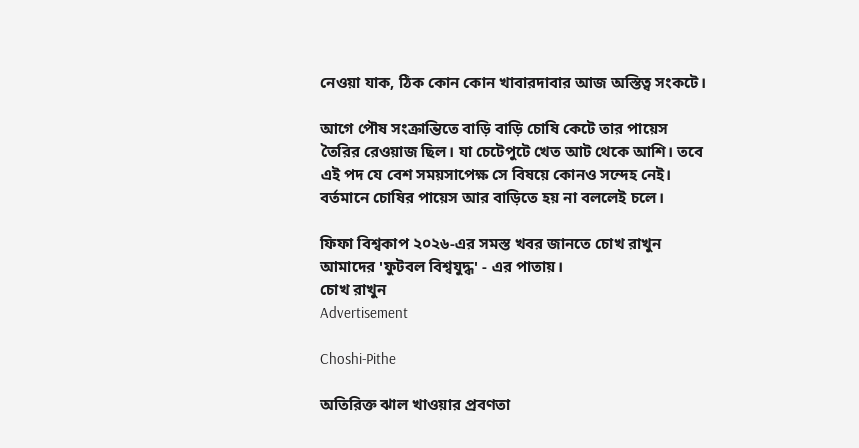নেওয়া যাক, ঠিক কোন কোন খাবারদাবার আজ অস্তিত্ব সংকটে।

আগে পৌষ সংক্রান্তিতে বাড়ি বাড়ি চোষি কেটে তার পায়েস তৈরির রেওয়াজ ছিল। যা চেটেপুটে খেত আট থেকে আশি। তবে এই পদ যে বেশ সময়সাপেক্ষ সে বিষয়ে কোনও সন্দেহ নেই। বর্তমানে চোষির পায়েস আর বাড়িতে হয় না বললেই চলে।

ফিফা বিশ্বকাপ ২০২৬-এর সমস্ত খবর জানতে চোখ রাখুন আমাদের 'ফুটবল বিশ্বযুদ্ধ' - এর পাতায়।
চোখ রাখুন
Advertisement

Choshi-Pithe

অতিরিক্ত ঝাল খাওয়ার প্রবণতা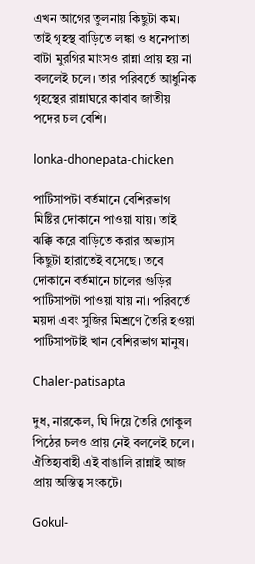এখন আগের তুলনায় কিছুটা কম। তাই গৃহস্থ বাড়িতে লঙ্কা ও ধনেপাতা বাটা মুরগির মাংসও রান্না প্রায় হয় না বললেই চলে। তার পরিবর্তে আধুনিক গৃহস্থের রান্নাঘরে কাবাব জাতীয় পদের চল বেশি।

lonka-dhonepata-chicken

পাটিসাপটা বর্তমানে বেশিরভাগ মিষ্টির দোকানে পাওয়া যায়। তাই ঝক্কি করে বাড়িতে করার অভ্যাস কিছুটা হারাতেই বসেছে। তবে দোকানে বর্তমানে চালের গুড়ির পাটিসাপটা পাওয়া যায় না। পরিবর্তে ময়দা এবং সুজির মিশ্রণে তৈরি হওয়া পাটিসাপটাই খান বেশিরভাগ মানুষ।

Chaler-patisapta

দুধ, নারকেল, ঘি দিয়ে তৈরি গোকুল পিঠের চলও প্রায় নেই বললেই চলে। ঐতিহ্যবাহী এই বাঙালি রান্নাই আজ প্রায় অস্তিত্ব সংকটে।

Gokul-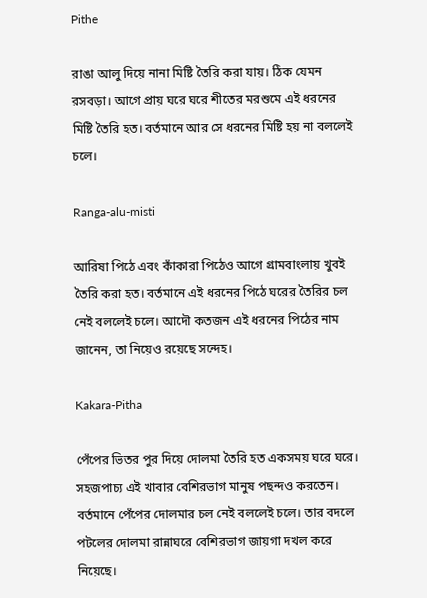Pithe

রাঙা আলু দিয়ে নানা মিষ্টি তৈরি করা যায়। ঠিক যেমন রসবড়া। আগে প্রায় ঘরে ঘরে শীতের মরশুমে এই ধরনের মিষ্টি তৈরি হত। বর্তমানে আর সে ধরনের মিষ্টি হয় না বললেই চলে।

Ranga-alu-misti

আরিষা পিঠে এবং কাঁকারা পিঠেও আগে গ্রামবাংলায় খুবই তৈরি করা হত। বর্তমানে এই ধরনের পিঠে ঘরের তৈরির চল নেই বললেই চলে। আদৌ কতজন এই ধরনের পিঠের নাম জানেন, তা নিয়েও রয়েছে সন্দেহ।

Kakara-Pitha

পেঁপের ভিতর পুর দিয়ে দোলমা তৈরি হত একসময় ঘরে ঘরে। সহজপাচ্য এই খাবার বেশিরভাগ মানুষ পছন্দও করতেন। বর্তমানে পেঁপের দোলমার চল নেই বললেই চলে। তার বদলে পটলের দোলমা রান্নাঘরে বেশিরভাগ জায়গা দখল করে নিয়েছে।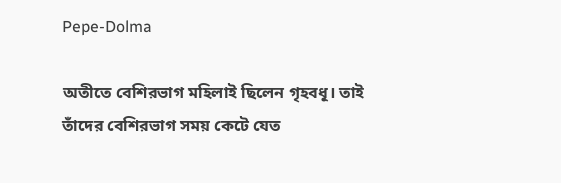Pepe-Dolma

অতীতে বেশিরভাগ মহিলাই ছিলেন গৃহবধূ। তাই তাঁদের বেশিরভাগ সময় কেটে যেত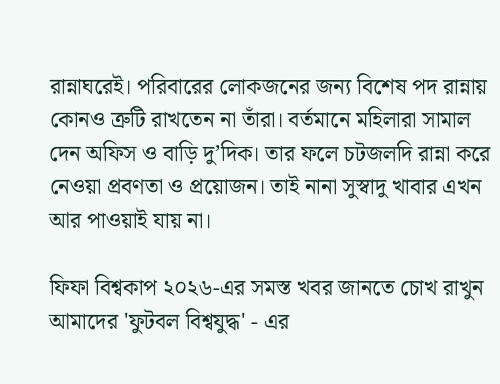রান্নাঘরেই। পরিবারের লোকজনের জন্য বিশেষ পদ রান্নায় কোনও ত্রুটি রাখতেন না তাঁরা। বর্তমানে মহিলারা সামাল দেন অফিস ও বাড়ি দু’দিক। তার ফলে চটজলদি রান্না করে নেওয়া প্রবণতা ও প্রয়োজন। তাই নানা সুস্বাদু খাবার এখন আর পাওয়াই যায় না।

ফিফা বিশ্বকাপ ২০২৬-এর সমস্ত খবর জানতে চোখ রাখুন আমাদের 'ফুটবল বিশ্বযুদ্ধ' - এর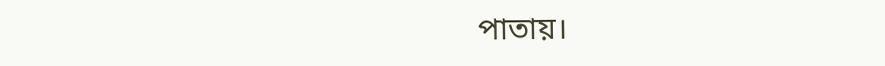পাতায়।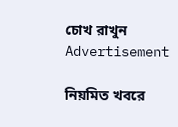চোখ রাখুন
Advertisement

নিয়মিত খবরে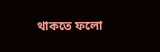থাকতে ফলো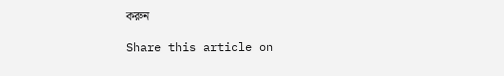করুন

Share this article on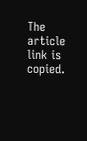The article link is copied.